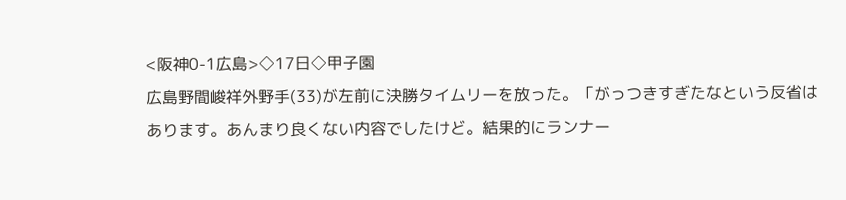<阪神0-1広島>◇17日◇甲子園
広島野間峻祥外野手(33)が左前に決勝タイムリーを放った。「がっつきすぎたなという反省はあります。あんまり良くない内容でしたけど。結果的にランナー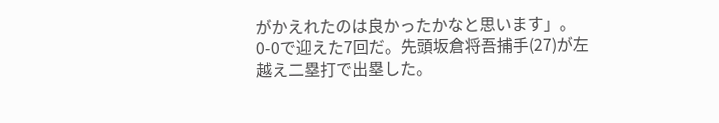がかえれたのは良かったかなと思います」。
0-0で迎えた7回だ。先頭坂倉将吾捕手(27)が左越え二塁打で出塁した。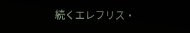続くエレフリス・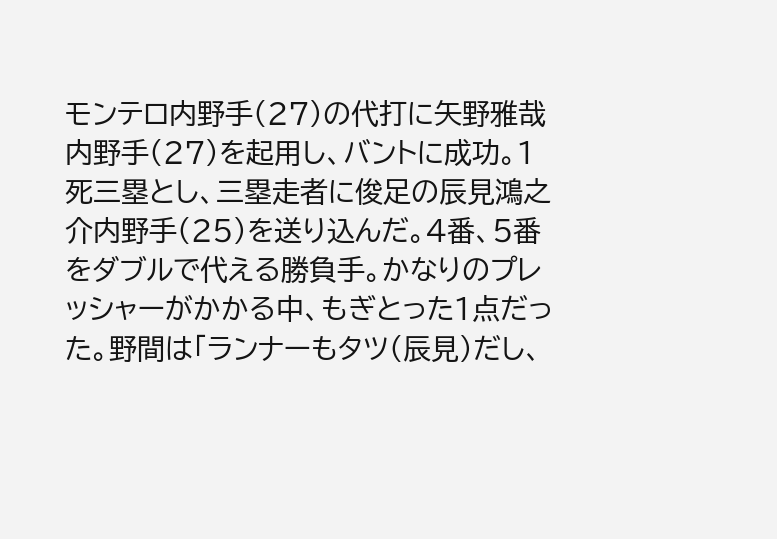モンテロ内野手(27)の代打に矢野雅哉内野手(27)を起用し、バントに成功。1死三塁とし、三塁走者に俊足の辰見鴻之介内野手(25)を送り込んだ。4番、5番をダブルで代える勝負手。かなりのプレッシャーがかかる中、もぎとった1点だった。野間は「ランナーもタツ(辰見)だし、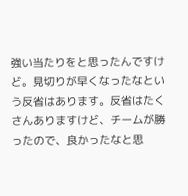強い当たりをと思ったんですけど。見切りが早くなったなという反省はあります。反省はたくさんありますけど、チームが勝ったので、良かったなと思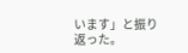います」と振り返った。